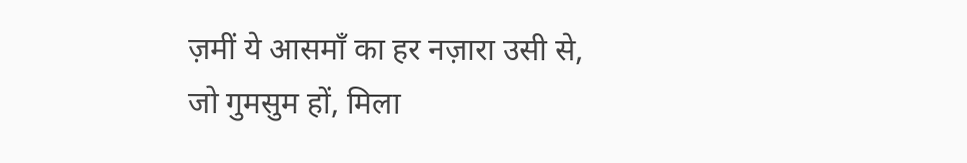ज़मीं ये आसमाँ का हर नज़ारा उसी से,
जो गुमसुम हों, मिला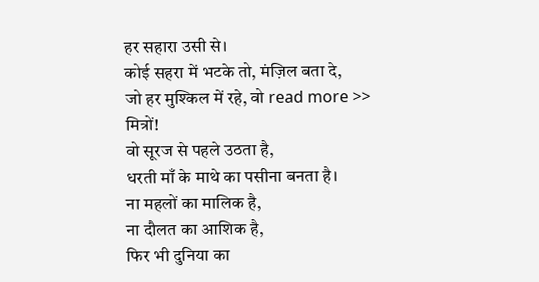हर सहारा उसी से।
कोई सहरा में भटके तो, मंज़िल बता दे,
जो हर मुश्किल में रहे, वो read more >>
मित्रों!
वो सूरज से पहले उठता है,
धरती माँ के माथे का पसीना बनता है।
ना महलों का मालिक है,
ना दौलत का आशिक है,
फिर भी दुनिया का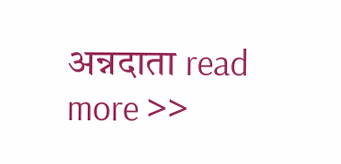अन्नदाता read more >>